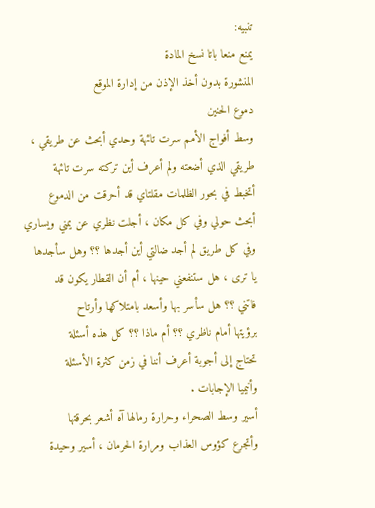تنبيه:
يمنع منعا باتا نسخ المادة
المنشورة بدون أخذ الإذن من إدارة الموقع
دموع الحنين
وسط أفواج الأمم سرت تائهة وحدي أبحث عن طريقي ،
طريقي الذي أضعته ولم أعرف أين تركته سرت تائهة
أتخبط في بحور الظلمات مقلتاي قد أحرقت من الدموع
أبحث حولي وفي كل مكان ، أجلت نظري عن يمني ويساري
وفي كل طريق لم أجد ضالتي أين أجدها ؟؟ وهل سأجدها
يا ترى ، هل ستنفعني حينها ، أم أن القطار يكون قد
فاتني ؟؟ هل سأسر بها وأسعد بامتلاكها وأرتاح
برؤيتها أمام ناظري ؟؟ أم ماذا ؟؟ كل هذه أسئلة
تحتاج إلى أجوبة أعرف أننا في زمن كثرة الأسئلة
وأنيميا الإجابات .
أسير وسط الصحراء وحرارة رمالها آه أشعر بحرقتها
وأتجرع كؤوس العذاب ومرارة الحرمان ، أسير وحيدة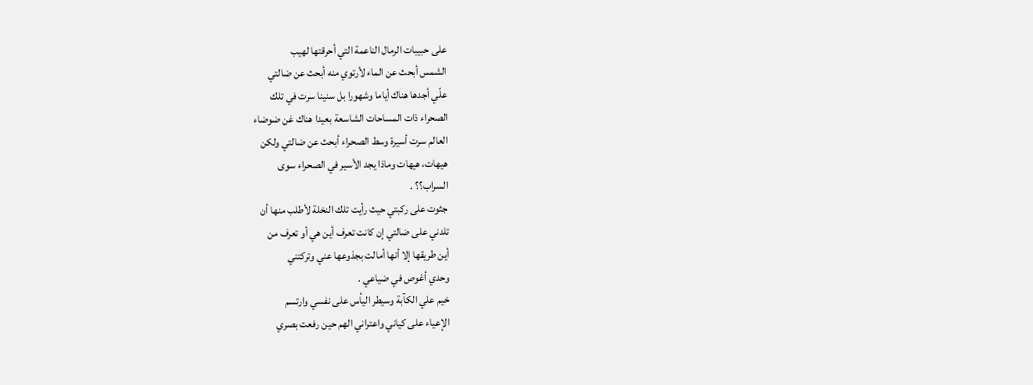على حبيبات الرمال الناعمة التي أحرقتها لهيب
الشمس أبحث عن الماء لأرتوي منه أبحث عن ضالتي
علّي أجدها هناك أياما وشهورا بل سنينا سرت في تلك
الصحراء ذات المساحات الشاسعة بعيدا هناك غن ضوضاء
العالم سرت أسيرة وسط الصحراء أبحث عن ضالتي ولكن
هيهات، هيهات وماذا يجد الأسير في الصحراء سوى
السراب؟؟ .
جثوت على ركبتي حيث رأيت تلك النخلة لأطلب منها أن
تلدني على ضالتي إن كانت تعرف أين هي أو تعرف من
أين طريقها إلا أنها أمالت بجذوعها عني وتركتني
وحدي أغوص في ضياعي .
خيم علي الكآبة وسيطر اليأس على نفسي وارتسم
الإعياء على كياني واعتراني الهم حين رفعت بصري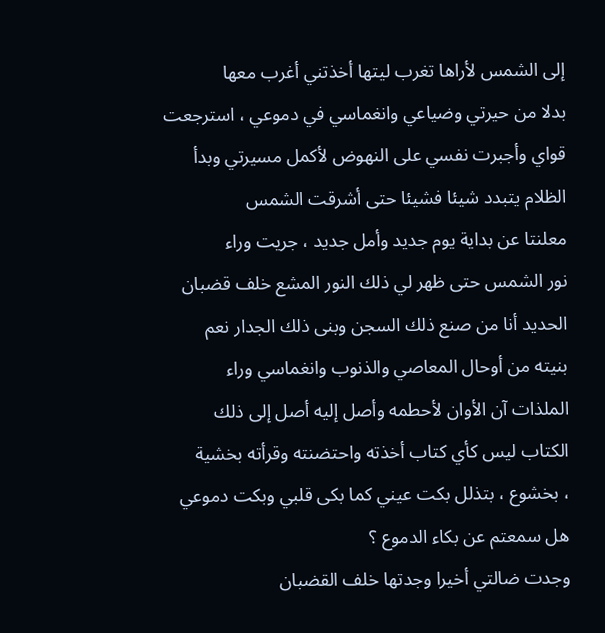إلى الشمس لأراها تغرب ليتها أخذتني أغرب معها
بدلا من حيرتي وضياعي وانغماسي في دموعي ، استرجعت
قواي وأجبرت نفسي على النهوض لأكمل مسيرتي وبدأ
الظلام يتبدد شيئا فشيئا حتى أشرقت الشمس
معلنتا عن بداية يوم جديد وأمل جديد ، جريت وراء
نور الشمس حتى ظهر لي ذلك النور المشع خلف قضبان
الحديد أنا من صنع ذلك السجن وبنى ذلك الجدار نعم
بنيته من أوحال المعاصي والذنوب وانغماسي وراء
الملذات آن الأوان لأحطمه وأصل إليه أصل إلى ذلك
الكتاب ليس كأي كتاب أخذته واحتضنته وقرأته بخشية
، بخشوع ، بتذلل بكت عيني كما بكى قلبي وبكت دموعي
هل سمعتم عن بكاء الدموع ؟
وجدت ضالتي أخيرا وجدتها خلف القضبان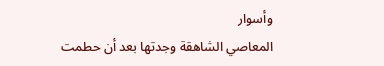وأسوار
المعاصي الشاهقة وجدتها بعد أن حطمت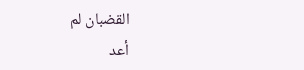القضبان لم
أعد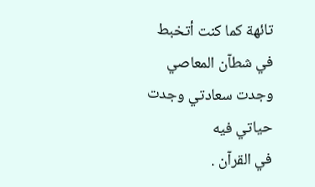تائهة كما كنت أتخبط
في شطآن المعاصي
وجدت سعادتي وجدت حياتي فيه
في القرآن .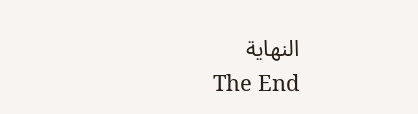النهاية
The End